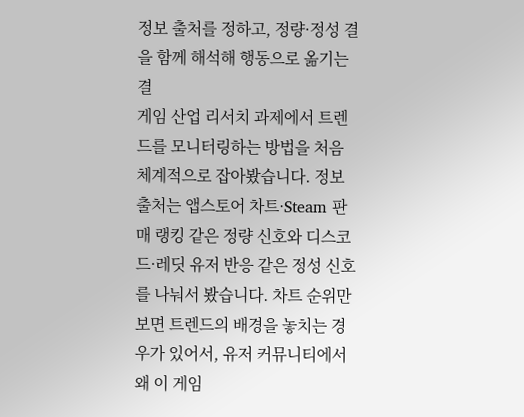정보 출처를 정하고, 정량·정성 결을 함께 해석해 행동으로 옮기는 결
게임 산업 리서치 과제에서 트렌드를 모니터링하는 방법을 처음 체계적으로 잡아봤습니다. 정보 출처는 앱스토어 차트·Steam 판매 랭킹 같은 정량 신호와 디스코드·레딧 유저 반응 같은 정성 신호를 나눠서 봤습니다. 차트 순위만 보면 트렌드의 배경을 놓치는 경우가 있어서, 유저 커뮤니티에서 왜 이 게임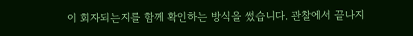이 회자되는지를 함께 확인하는 방식을 썼습니다. 관찰에서 끝나지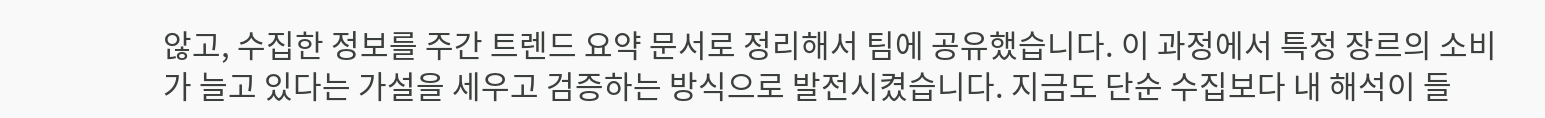않고, 수집한 정보를 주간 트렌드 요약 문서로 정리해서 팀에 공유했습니다. 이 과정에서 특정 장르의 소비가 늘고 있다는 가설을 세우고 검증하는 방식으로 발전시켰습니다. 지금도 단순 수집보다 내 해석이 들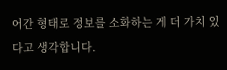어간 형태로 정보를 소화하는 게 더 가치 있다고 생각합니다.